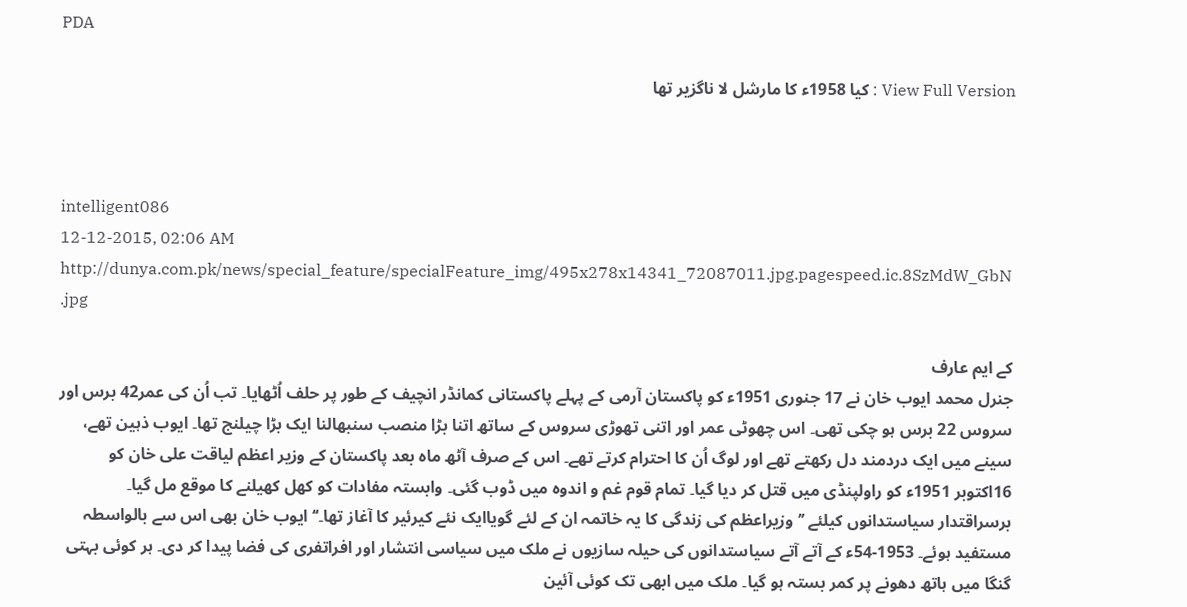PDA

View Full Version : کیا 1958ء کا مارشل لا ناگزیر تھا



intelligent086
12-12-2015, 02:06 AM
http://dunya.com.pk/news/special_feature/specialFeature_img/495x278x14341_72087011.jpg.pagespeed.ic.8SzMdW_GbN .jpg

کے ایم عارف
جنرل محمد ایوب خان نے 17 جنوری 1951ء کو پاکستان آرمی کے پہلے پاکستانی کمانڈر انچیف کے طور پر حلف اُٹھایا۔ تب اُن کی عمر42 برس اور سروس 22 برس ہو چکی تھی۔ اس چھوٹی عمر اور اتنی تھوڑی سروس کے ساتھ اتنا بڑا منصب سنبھالنا ایک بڑا چیلنج تھا۔ ایوب ذہین تھے، سینے میں ایک دردمند دل رکھتے تھے اور لوگ اُن کا احترام کرتے تھے۔ اس کے صرف آٹھ ماہ بعد پاکستان کے وزیر اعظم لیاقت علی خان کو 16اکتوبر 1951ء کو راولپنڈی میں قتل کر دیا گیا۔ تمام قوم غم و اندوہ میں ڈوب گئی۔ وابستہ مفادات کو کھل کھیلنے کا موقع مل گیا۔ برسراقتدار سیاستدانوں کیلئے ’’وزیراعظم کی زندگی کا یہ خاتمہ ان کے لئے گویاایک نئے کیرئیر کا آغاز تھا۔‘‘ ایوب خان بھی اس سے بالواسطہ مستفید ہوئے۔ 1953-54ء کے آتے آتے سیاستدانوں کی حیلہ سازیوں نے ملک میں سیاسی انتشار اور افراتفری کی فضا پیدا کر دی۔ ہر کوئی بہتی گنگا میں ہاتھ دھونے پر کمر بستہ ہو گیا۔ ملک میں ابھی تک کوئی آئین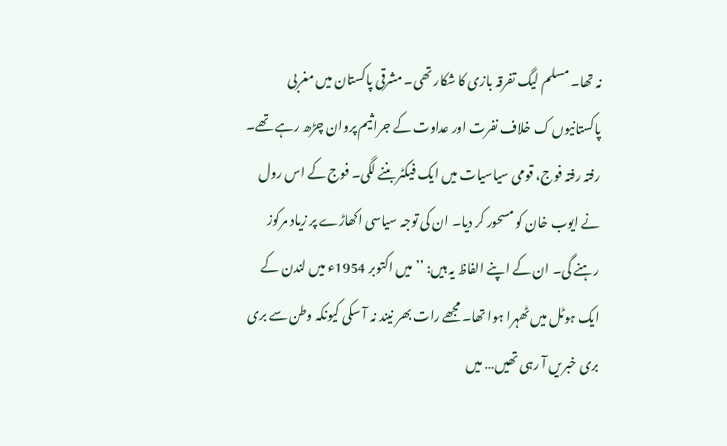نہ تھا۔ مسلم لیگ تفرقہ بازی کا شکار تھی۔ مشرقی پاکستان میں مغربی پاکستانیوں ک خلاف نفرت اور عداوت کے جراثیم پروان چڑھ رہے تھے۔ رفتہ رفتہ فوج، قومی سیاسیات میں ایک فیکٹر بننے لگی۔ فوج کے اس رول نے ایوب خان کو مسحور کر دیا۔ ان کی توجہ سیاسی اکھاڑے پر زیاد مرکوز رہنے گی۔ ان کے اپنے الفاظ یہ ہیں: ’’میں اکتوبر 1954ء میں لندن کے ایک ہوٹل میں ٹھہرا ہوا تھا۔ مجھے رات بھر نیند نہ آ سکی کیونکہ وطن سے بری بری خبریں آ رہی تھیں… میں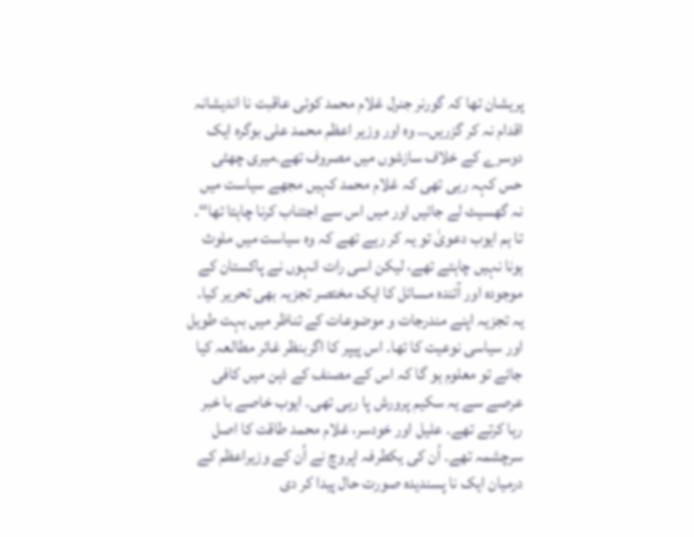پریشان تھا کہ گورنر جنرل غلام محمد کوئی عاقبت نا اندیشانہ اقدام نہ کر گزریں… وہ اور وزیر اعظم محمد علی بوگرہ ایک دوسرے کے خلاف سازشوں میں مصروف تھے۔میری چھٹی حس کہہ رہی تھی کہ غلام محمد کہیں مجھے سیاست میں نہ گھسیٹ لے جائیں اور میں اس سے اجتناب کرنا چاہتا تھا‘‘۔ تا ہم ایوب دعویٰ تو یہ کر رہے تھے کہ وہ سیاست میں ملوث ہونا نہیں چاہتے تھے، لیکن اسی رات انہوں نے پاکستان کے موجودہ اور آئندہ مسائل کا ایک مختصر تجزیہ بھی تحریر کیا۔ یہ تجزیہ اپنے مندرجات و موضوعات کے تناظر میں بہت طویل اور سیاسی نوعیت کا تھا۔ اس پیپر کا اگربنظر غائر مطالعہ کیا جائے تو معلوم ہو گا کہ اس کے مصنف کے ذہن میں کافی عرصے سے یہ سکیم پرورش پا رہی تھی۔ ایوب خاصے با خبر رہا کرتے تھے۔ علیل اور خودسر، غلام محمد طاقت کا اصل سرچشمہ تھے۔ اُن کی یکطرفہ اپروچ نے اُن کے وزیراعظم کے درمیان ایک نا پسندیدہ صورت حال پیدا کر دی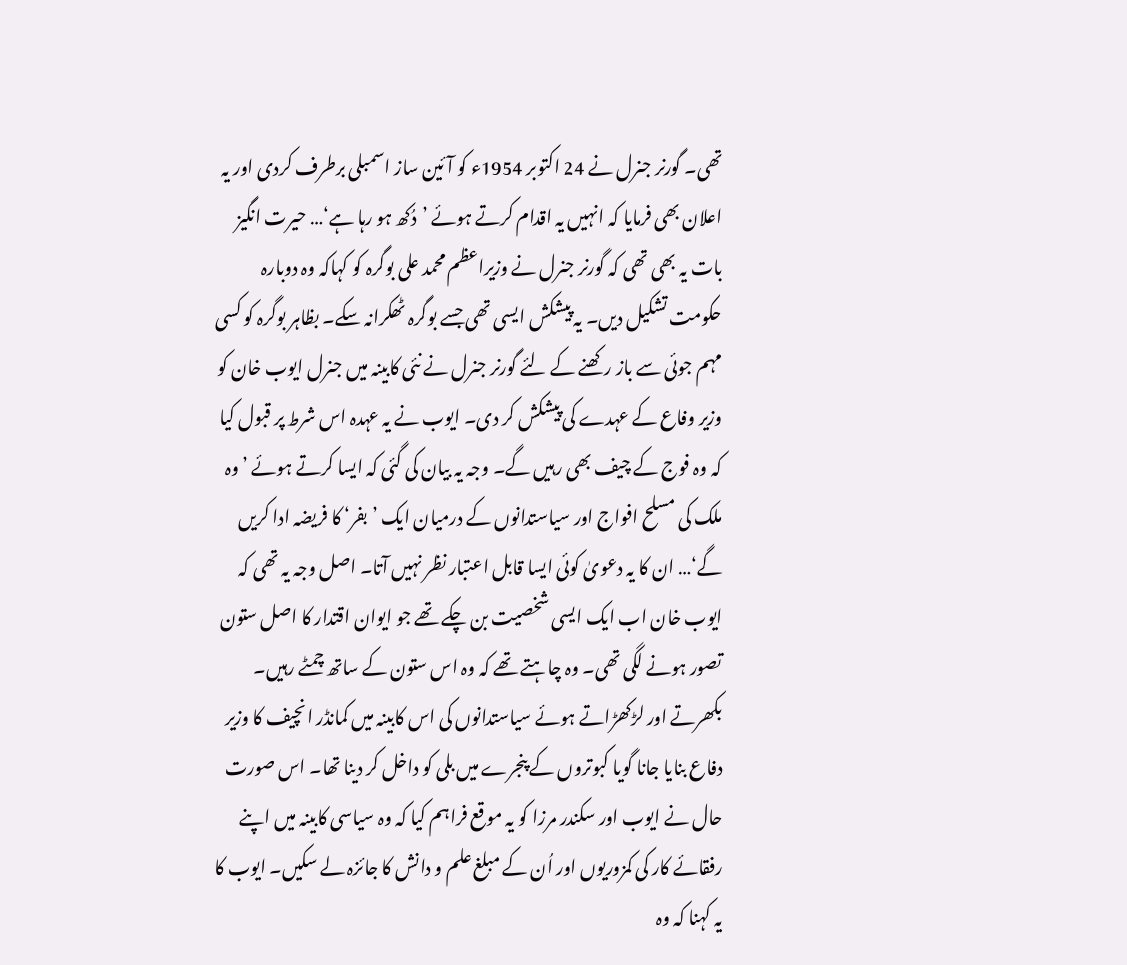تھی۔ گورنر جنرل نے 24 اکتوبر 1954ء کو آئین ساز اسمبلی برطرف کردی اور یہ اعلان بھی فرمایا کہ انہیں یہ اقدام کرتے ہوئے ’دُکھ ہو رہا ہے‘… حیرت انگیز بات یہ بھی تھی کہ گورنر جنرل نے وزیراعظم محمد علی بوگرہ کو کہاکہ وہ دوبارہ حکومت تشکیل دیں۔ یہ پیشکش ایسی تھی جسے بوگرہ ٹھکرانہ سکے۔ بظاہر بوگرہ کو کسی مہم جوئی سے باز رکھنے کے لئے گورنر جنرل نے نئی کابینہ میں جنرل ایوب خان کو وزیر وفاع کے عہدے کی پیشکش کر دی۔ ایوب نے یہ عہدہ اس شرط پر قبول کیا کہ وہ فوج کے چیف بھی رہیں گے۔ وجہ یہ بیان کی گئی کہ ایسا کرتے ہوئے ’وہ ملک کی مسلح افواج اور سیاستدانوں کے درمیان ایک ’بفر‘ کا فریضہ ادا کریں گے‘… ان کا یہ دعویٰ کوئی ایسا قابل اعتبار نظر نہیں آتا۔ اصل وجہ یہ تھی کہ ایوب خان اب ایک ایسی شخصیت بن چکے تھے جو ایوان اقتدار کا اصل ستون تصور ہونے لگی تھی۔ وہ چاہتے تھے کہ وہ اس ستون کے ساتھ چمٹے رہیں۔ بکھرتے اور لڑکھڑاتے ہوئے سیاستدانوں کی اس کابینہ میں کمانڈر انچیف کا وزیر دفاع بنایا جانا گویا کبوتروں کے پنجرے میں بلی کو داخل کر دینا تھا۔ اس صورت حال نے ایوب اور سکندر مرزا کو یہ موقع فراہم کیا کہ وہ سیاسی کابینہ میں اپنے رفقائے کار کی کمزوریوں اور اُن کے مبلغ علم و دانش کا جائزہ لے سکیں۔ ایوب کا یہ کہنا کہ وہ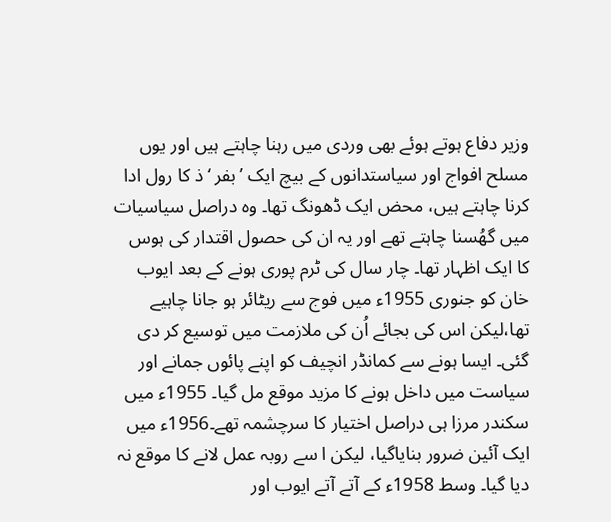وزیر دفاع ہوتے ہوئے بھی وردی میں رہنا چاہتے ہیں اور یوں مسلح افواج اور سیاستدانوں کے بیچ ایک ’بفر ‘ذ کا رول ادا کرنا چاہتے ہیں، محض ایک ڈھونگ تھا۔ وہ دراصل سیاسیات میں گھُسنا چاہتے تھے اور یہ ان کی حصول اقتدار کی ہوس کا ایک اظہار تھا۔ چار سال کی ٹرم پوری ہونے کے بعد ایوب خان کو جنوری 1955ء میں فوج سے ریٹائر ہو جانا چاہیے تھا،لیکن اس کی بجائے اُن کی ملازمت میں توسیع کر دی گئی۔ ایسا ہونے سے کمانڈر انچیف کو اپنے پائوں جمانے اور سیاست میں داخل ہونے کا مزید موقع مل گیا۔ 1955ء میں سکندر مرزا ہی دراصل اختیار کا سرچشمہ تھے۔1956ء میں ایک آئین ضرور بنایاگیا، لیکن ا سے روبہ عمل لانے کا موقع نہ دیا گیا۔ وسط 1958ء کے آتے آتے ایوب اور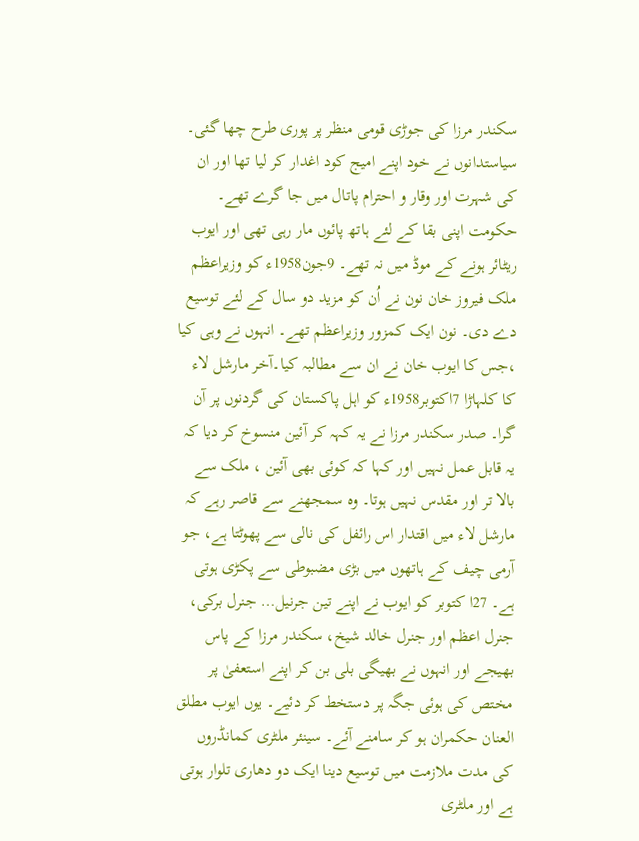سکندر مرزا کی جوڑی قومی منظر پر پوری طرح چھا گئی۔ سیاستدانوں نے خود اپنے امیج کود اغدار کر لیا تھا اور ان کی شہرت اور وقار و احترام پاتال میں جا گرے تھے۔ حکومت اپنی بقا کے لئے ہاتھ پائوں مار رہی تھی اور ایوب ریٹائر ہونے کے موڈ میں نہ تھے۔ 9جون1958ء کو وزیراعظم ملک فیروز خان نون نے اُن کو مزید دو سال کے لئے توسیع دے دی۔ نون ایک کمزور وزیراعظم تھے۔ انہوں نے وہی کیا ،جس کا ایوب خان نے ان سے مطالبہ کیا۔آخر مارشل لاء کا کلہاڑا 7اکتوبر1958ء کو اہل پاکستان کی گردنوں پر آن گرا۔ صدر سکندر مرزا نے یہ کہہ کر آئین منسوخ کر دیا کہ یہ قابل عمل نہیں اور کہا کہ کوئی بھی آئین ، ملک سے بالا تر اور مقدس نہیں ہوتا۔ وہ سمجھنے سے قاصر رہے کہ مارشل لاء میں اقتدار اس رائفل کی نالی سے پھوٹتا ہے، جو آرمی چیف کے ہاتھوں میں بڑی مضبوطی سے پکڑی ہوتی ہے۔ 27ا کتوبر کو ایوب نے اپنے تین جرنیل… جنرل برکی، جنرل اعظم اور جنرل خالد شیخ، سکندر مرزا کے پاس بھیجے اور انہوں نے بھیگی بلی بن کر اپنے استعفیٰ پر مختص کی ہوئی جگہ پر دستخط کر دئیے۔ یوں ایوب مطلق العنان حکمران ہو کر سامنے آئے۔ سینئر ملٹری کمانڈروں کی مدت ملازمت میں توسیع دینا ایک دو دھاری تلوار ہوتی ہے اور ملٹری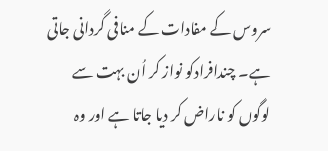سروس کے مفادات کے منافی گردانی جاتی ہے۔ چندافرادکو نواز کر اُن بہت سے لوگوں کو ناراض کر دیا جاتا ہے اور وہ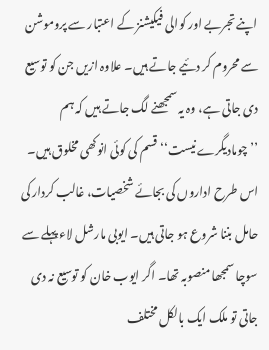اپنے تجربے اور کوالی فیکیشنز کے اعتبار سے پروموشن سے محروم کر دئیے جاتے ہیں۔ علاوہ ازیں جن کو توسیع دی جاتی ہے، وہ یہ سمجھنے لگ جاتے ہیں کہ ہم ’’چومادیگرے نیست‘‘ قسم کی کوئی انوکھی مخلوق ہیں۔ اس طرح اداروں کی بجائے شخصیات، غالب کردار کی حامل بننا شروع ہو جاتی ہیں۔ ایوبی مارشل لاء پہلے سے سوچا سمجھا منصوبہ تھا۔ اگر ایوب خان کو توسیع نہ دی جاتی تو ملک ایک بالکل مختلف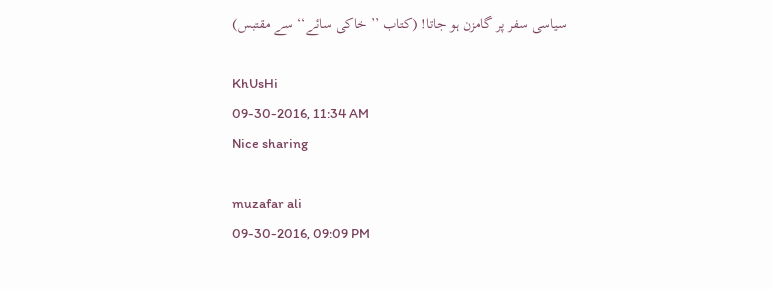سیاسی سفر پر گامزن ہو جاتا! (کتاب ’’ خاکی سائے‘‘ سے مقتبس)

KhUsHi
09-30-2016, 11:34 AM
Nice sharing

muzafar ali
09-30-2016, 09:09 PM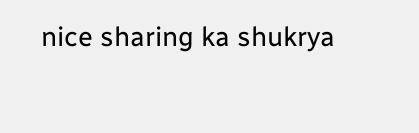nice sharing ka shukrya